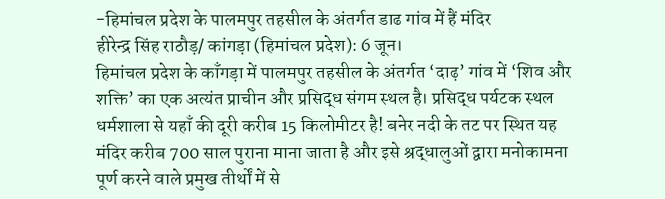-हिमांचल प्रदेश के पालमपुर तहसील के अंतर्गत डाढ गांव में हैं मंदिर
हीरेन्द्र सिंह राठौड़/ कांगड़ा (हिमांचल प्रदेश): 6 जून।
हिमांचल प्रदेश के काँगड़ा में पालमपुर तहसील के अंतर्गत ‘दाढ़’ गांव में ‘शिव और शक्ति’ का एक अत्यंत प्राचीन और प्रसिद्ध संगम स्थल है। प्रसिद्ध पर्यटक स्थल धर्मशाला से यहाँ की दूरी करीब 15 किलोमीटर है! बनेर नदी के तट पर स्थित यह मंदिर करीब 700 साल पुराना माना जाता है और इसे श्रद्धालुओं द्वारा मनोकामना पूर्ण करने वाले प्रमुख तीर्थों में से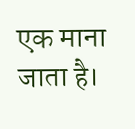एक माना जाता है।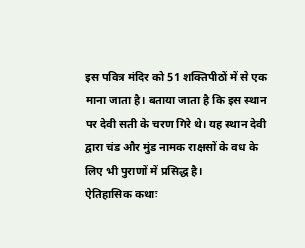इस पवित्र मंदिर को 51 शक्तिपीठों में से एक माना जाता है। बताया जाता है कि इस स्थान पर देवी सती के चरण गिरे थे। यह स्थान देवी द्वारा चंड और मुंड नामक राक्षसों के वध के लिए भी पुराणों में प्रसिद्ध है।
ऐतिहासिक कथाः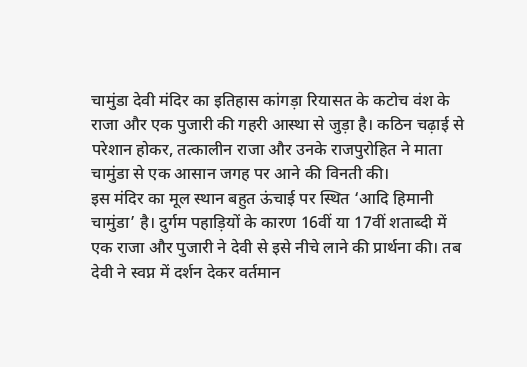चामुंडा देवी मंदिर का इतिहास कांगड़ा रियासत के कटोच वंश के राजा और एक पुजारी की गहरी आस्था से जुड़ा है। कठिन चढ़ाई से परेशान होकर, तत्कालीन राजा और उनके राजपुरोहित ने माता चामुंडा से एक आसान जगह पर आने की विनती की।
इस मंदिर का मूल स्थान बहुत ऊंचाई पर स्थित ‘आदि हिमानी चामुंडा’ है। दुर्गम पहाड़ियों के कारण 16वीं या 17वीं शताब्दी में एक राजा और पुजारी ने देवी से इसे नीचे लाने की प्रार्थना की। तब देवी ने स्वप्न में दर्शन देकर वर्तमान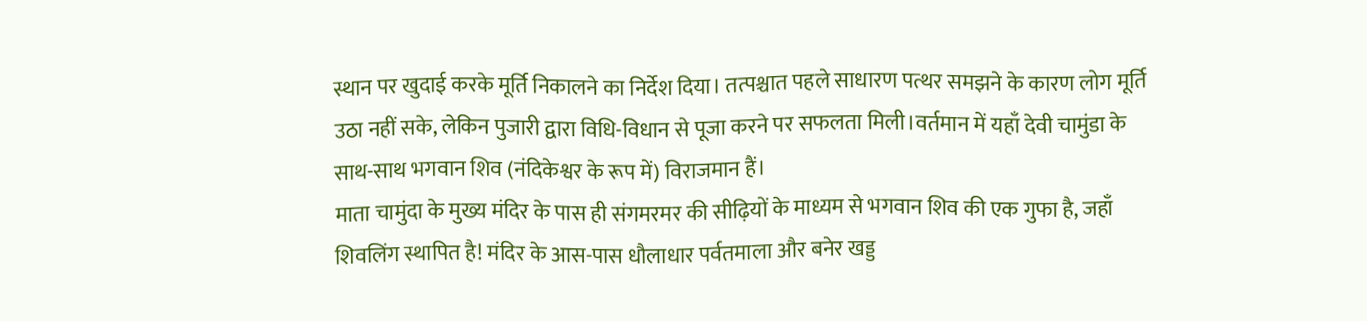स्थान पर खुदाई करके मूर्ति निकालने का निर्देश दिया। तत्पश्चात पहले साधारण पत्थर समझने के कारण लोग मूर्ति उठा नहीं सके, लेकिन पुजारी द्वारा विधि-विधान से पूजा करने पर सफलता मिली।वर्तमान में यहाँ देवी चामुंडा के साथ-साथ भगवान शिव (नंदिकेश्वर के रूप में) विराजमान हैं।
माता चामुंदा के मुख्य मंदिर के पास ही संगमरमर की सीढ़ियों के माध्यम से भगवान शिव की एक गुफा है, जहाँ शिवलिंग स्थापित है! मंदिर के आस-पास धौलाधार पर्वतमाला और बनेर खड्ड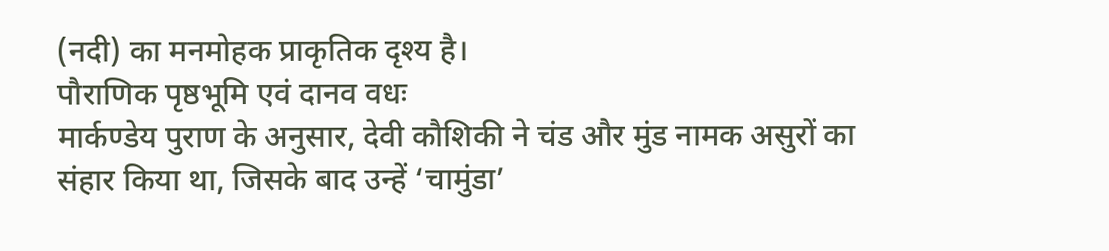(नदी) का मनमोहक प्राकृतिक दृश्य है।
पौराणिक पृष्ठभूमि एवं दानव वधः
मार्कण्डेय पुराण के अनुसार, देवी कौशिकी ने चंड और मुंड नामक असुरों का संहार किया था, जिसके बाद उन्हें ‘चामुंडा’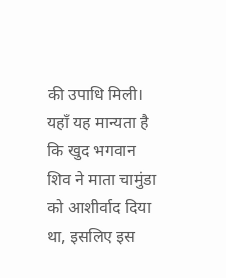की उपाधि मिली। यहाँ यह मान्यता है कि खुद भगवान शिव ने माता चामुंडा को आशीर्वाद दिया था, इसलिए इस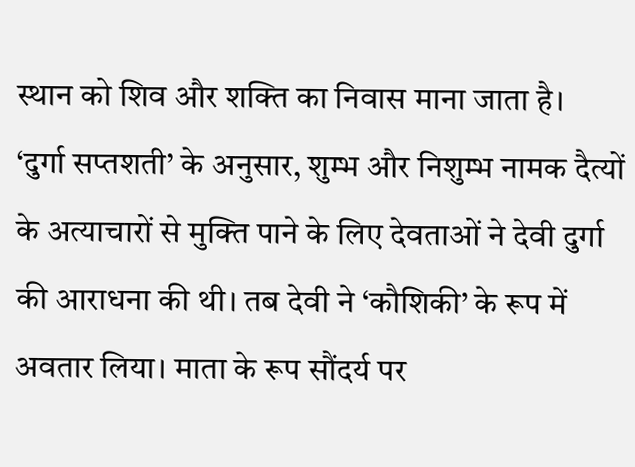स्थान को शिव और शक्ति का निवास माना जाता है।
‘दुर्गा सप्तशती’ के अनुसार, शुम्भ और निशुम्भ नामक दैत्यों के अत्याचारों से मुक्ति पाने के लिए देवताओं ने देवी दुर्गा की आराधना की थी। तब देवी ने ‘कौशिकी’ के रूप में अवतार लिया। माता के रूप सौंदर्य पर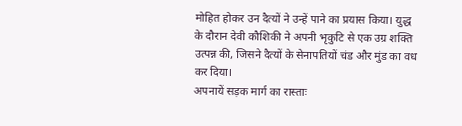मोहित होकर उन दैत्यों ने उन्हें पाने का प्रयास किया। युद्ध के दौरान देवी कौशिकी ने अपनी भृकुटि से एक उग्र शक्ति उत्पन्न की, जिसने दैत्यों के सेनापतियों चंड और मुंड का वध कर दिया।
अपनायें सड़क मार्ग का रास्ताः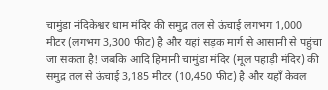चामुंडा नंदिकेश्वर धाम मंदिर की समुद्र तल से ऊंचाई लगभग 1,000 मीटर (लगभग 3,300 फीट) है और यहां सड़क मार्ग से आसानी से पहुंचा जा सकता है! जबकि आदि हिमानी चामुंडा मंदिर (मूल पहाड़ी मंदिर) की समुद्र तल से ऊंचाई 3,185 मीटर (10,450 फीट) है और यहाँ केवल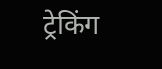ट्रेकिंग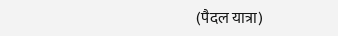(पैदल यात्रा)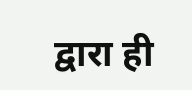द्वारा ही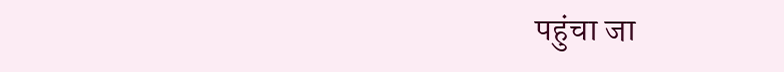पहुंचा जा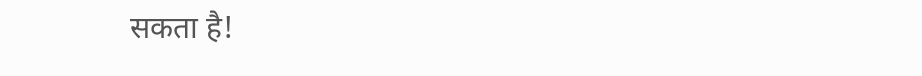सकता है!